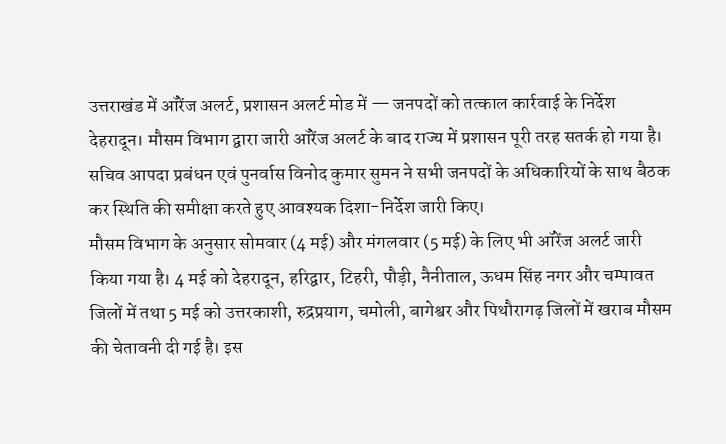उत्तराखंड में ऑरेंज अलर्ट, प्रशासन अलर्ट मोड में — जनपदों को तत्काल कार्रवाई के निर्देश
देहरादून। मौसम विभाग द्वारा जारी ऑरेंज अलर्ट के बाद राज्य में प्रशासन पूरी तरह सतर्क हो गया है। सचिव आपदा प्रबंधन एवं पुनर्वास विनोद कुमार सुमन ने सभी जनपदों के अधिकारियों के साथ बैठक कर स्थिति की समीक्षा करते हुए आवश्यक दिशा-निर्देश जारी किए।
मौसम विभाग के अनुसार सोमवार (4 मई) और मंगलवार (5 मई) के लिए भी ऑरेंज अलर्ट जारी किया गया है। 4 मई को देहरादून, हरिद्वार, टिहरी, पौड़ी, नैनीताल, ऊधम सिंह नगर और चम्पावत जिलों में तथा 5 मई को उत्तरकाशी, रुद्रप्रयाग, चमोली, बागेश्वर और पिथौरागढ़ जिलों में खराब मौसम की चेतावनी दी गई है। इस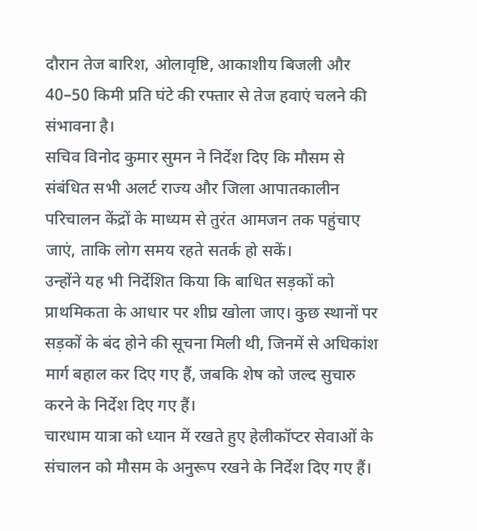दौरान तेज बारिश, ओलावृष्टि, आकाशीय बिजली और 40–50 किमी प्रति घंटे की रफ्तार से तेज हवाएं चलने की संभावना है।
सचिव विनोद कुमार सुमन ने निर्देश दिए कि मौसम से संबंधित सभी अलर्ट राज्य और जिला आपातकालीन परिचालन केंद्रों के माध्यम से तुरंत आमजन तक पहुंचाए जाएं, ताकि लोग समय रहते सतर्क हो सकें।
उन्होंने यह भी निर्देशित किया कि बाधित सड़कों को प्राथमिकता के आधार पर शीघ्र खोला जाए। कुछ स्थानों पर सड़कों के बंद होने की सूचना मिली थी, जिनमें से अधिकांश मार्ग बहाल कर दिए गए हैं, जबकि शेष को जल्द सुचारु करने के निर्देश दिए गए हैं।
चारधाम यात्रा को ध्यान में रखते हुए हेलीकॉप्टर सेवाओं के संचालन को मौसम के अनुरूप रखने के निर्देश दिए गए हैं।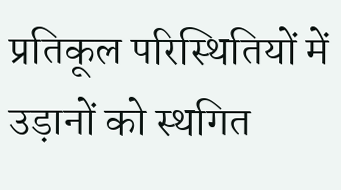प्रतिकूल परिस्थितियों में उड़ानों को स्थगित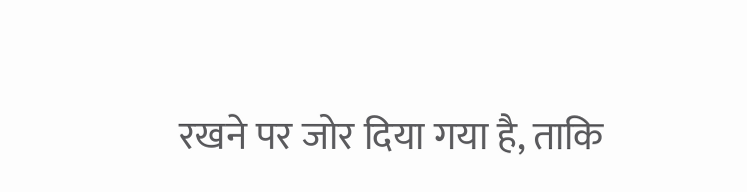रखने पर जोर दिया गया है, ताकि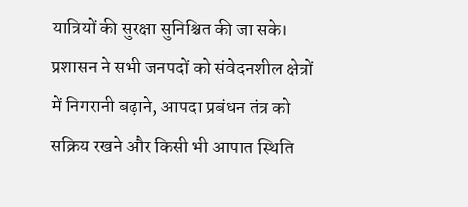यात्रियों की सुरक्षा सुनिश्चित की जा सके।
प्रशासन ने सभी जनपदों को संवेदनशील क्षेत्रों में निगरानी बढ़ाने, आपदा प्रबंधन तंत्र को सक्रिय रखने और किसी भी आपात स्थिति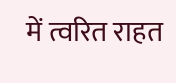में त्वरित राहत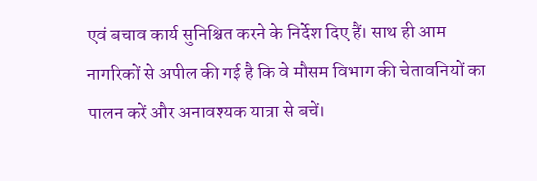एवं बचाव कार्य सुनिश्चित करने के निर्देश दिए हैं। साथ ही आम नागरिकों से अपील की गई है कि वे मौसम विभाग की चेतावनियों का पालन करें और अनावश्यक यात्रा से बचें।